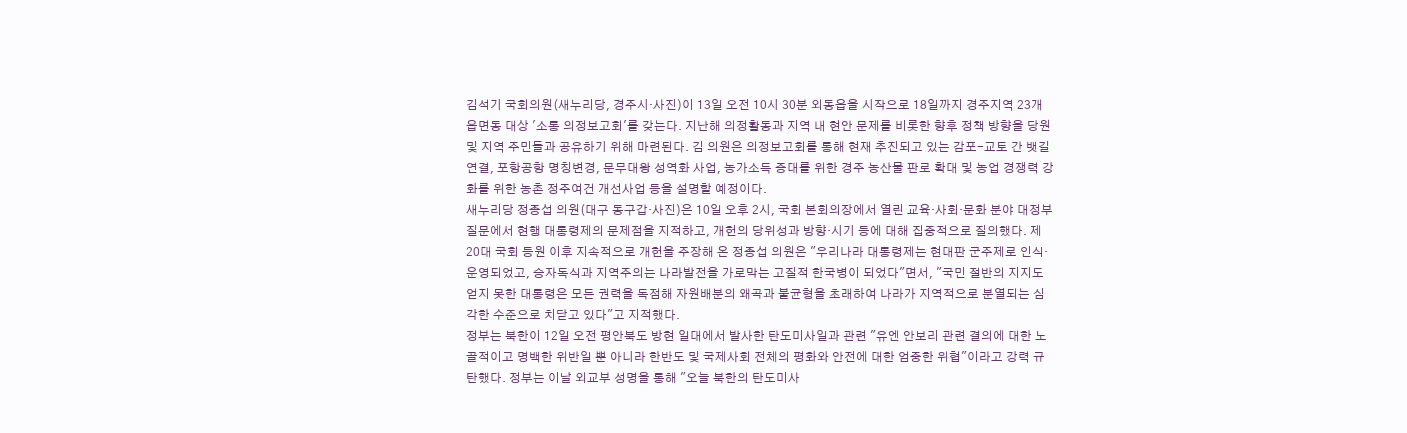김석기 국회의원(새누리당, 경주시·사진)이 13일 오전 10시 30분 외동읍을 시작으로 18일까지 경주지역 23개 읍면동 대상 '소통 의정보고회'를 갖는다. 지난해 의정활동과 지역 내 현안 문제를 비롯한 향후 정책 방향을 당원 및 지역 주민들과 공유하기 위해 마련된다. 김 의원은 의정보고회를 통해 현재 추진되고 있는 감포-교토 간 뱃길연결, 포항공항 명칭변경, 문무대왕 성역화 사업, 농가소득 증대를 위한 경주 농산물 판로 확대 및 농업 경쟁력 강화를 위한 농촌 정주여건 개선사업 등을 설명할 예정이다.
새누리당 정종섭 의원(대구 동구갑·사진)은 10일 오후 2시, 국회 본회의장에서 열린 교육·사회·문화 분야 대정부질문에서 현행 대통령제의 문제점을 지적하고, 개헌의 당위성과 방향·시기 등에 대해 집중적으로 질의했다. 제20대 국회 등원 이후 지속적으로 개헌을 주장해 온 정종섭 의원은 "우리나라 대통령제는 현대판 군주제로 인식·운영되었고, 승자독식과 지역주의는 나라발전을 가로막는 고질적 한국병이 되었다"면서, "국민 절반의 지지도 얻지 못한 대통령은 모든 권력을 독점해 자원배분의 왜곡과 불균형을 초래하여 나라가 지역적으로 분열되는 심각한 수준으로 치닫고 있다"고 지적했다.
정부는 북한이 12일 오전 평안북도 방현 일대에서 발사한 탄도미사일과 관련 "유엔 안보리 관련 결의에 대한 노골적이고 명백한 위반일 뿐 아니라 한반도 및 국제사회 전체의 평화와 안전에 대한 엄중한 위협"이라고 강력 규탄했다. 정부는 이날 외교부 성명을 통해 "오늘 북한의 탄도미사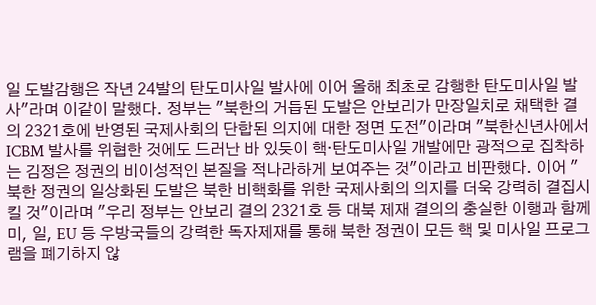일 도발감행은 작년 24발의 탄도미사일 발사에 이어 올해 최초로 감행한 탄도미사일 발사"라며 이같이 말했다. 정부는 "북한의 거듭된 도발은 안보리가 만장일치로 채택한 결의 2321호에 반영된 국제사회의 단합된 의지에 대한 정면 도전"이라며 "북한신년사에서 ICBM 발사를 위협한 것에도 드러난 바 있듯이 핵·탄도미사일 개발에만 광적으로 집착하는 김정은 정권의 비이성적인 본질을 적나라하게 보여주는 것"이라고 비판했다. 이어 "북한 정권의 일상화된 도발은 북한 비핵화를 위한 국제사회의 의지를 더욱 강력히 결집시킬 것"이라며 "우리 정부는 안보리 결의 2321호 등 대북 제재 결의의 충실한 이행과 함께 미, 일, EU 등 우방국들의 강력한 독자제재를 통해 북한 정권이 모든 핵 및 미사일 프로그램을 폐기하지 않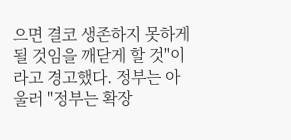으면 결코 생존하지 못하게 될 것임을 깨닫게 할 것"이라고 경고했다. 정부는 아울러 "정부는 확장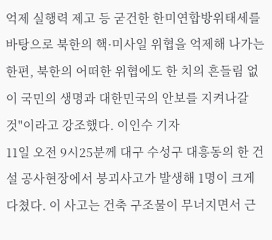억제 실행력 제고 등 굳건한 한미연합방위태세를 바탕으로 북한의 핵·미사일 위협을 억제해 나가는 한편, 북한의 어떠한 위협에도 한 치의 흔들림 없이 국민의 생명과 대한민국의 안보를 지켜나갈 것"이라고 강조했다. 이인수 기자
11일 오전 9시25분께 대구 수성구 대흥동의 한 건설 공사현장에서 붕괴사고가 발생해 1명이 크게 다쳤다. 이 사고는 건축 구조물이 무너지면서 근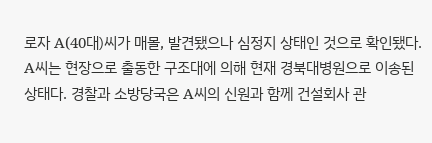로자 A(40대)씨가 매몰, 발견됐으나 심정지 상태인 것으로 확인됐다. A씨는 현장으로 출동한 구조대에 의해 현재 경북대병원으로 이송된 상태다. 경찰과 소방당국은 A씨의 신원과 함께 건설회사 관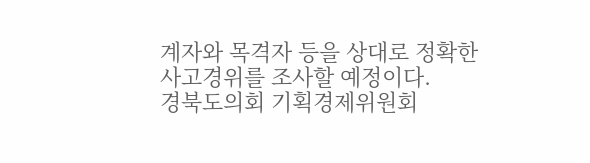계자와 목격자 등을 상대로 정확한 사고경위를 조사할 예정이다.
경북도의회 기획경제위원회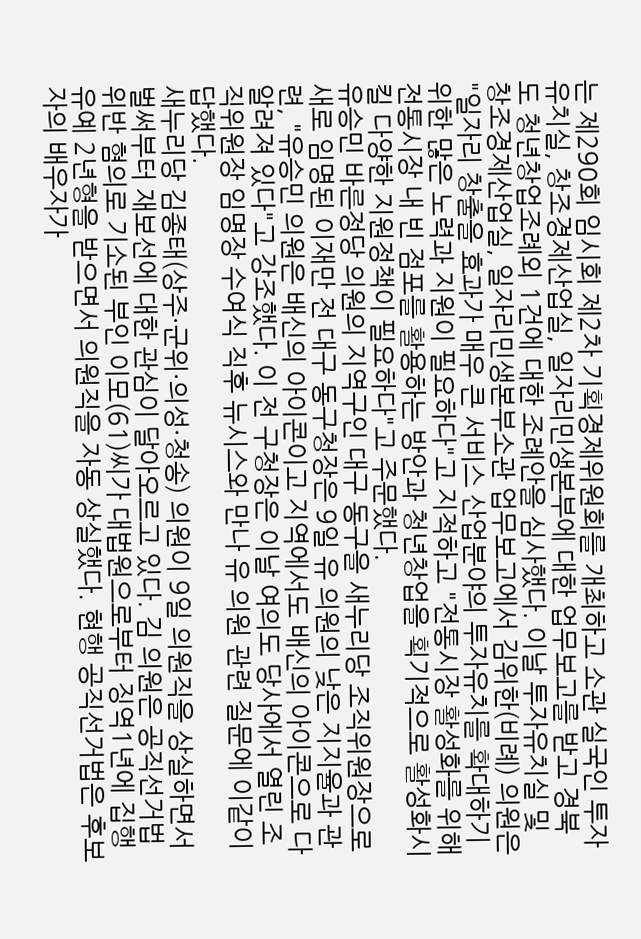는 제290회 임시회 제2차 기획경제위원회를 개최하고 소관 실국인 투자유치실, 창조경제산업실, 일자리민생본부에 대한 업무보고를 받고 경북도 청년창업조례외 1건에 대한 조례안을 심사했다. 이날 투자유치실 및 창조경제산업실, 일자리민생본부소관 업무보고에서 김위한(비례) 의원은 "일자리 창출을 효과가 매우 큰 서비스 산업분야의 투자유치를 확대하기 위한 많은 노력과 지원이 필요하다"고 지적하고 "전통시장 활성화를 위해 전통시장 내 빈 점포를 활용하는 방안과 청년창업을 획기적으로 활성화시킬 다양한 지원정책이 필요하다"고 주문했다.
유승민 바른정당 의원의 지역구인 대구 동구을 새누리당 조직위원장으로 새로 임명된 이재만 전 대구 동구청장은 9일 유 의원의 낮은 지지율과 관련, "유승민 의원은 배신의 아이콘이고 지역에서도 배신의 아이콘으로 다 알려져 있다"고 강조했다. 이 전 구청장은 이날 여의도 당사에서 열린 조직위원장 임명장 수여식 직후 뉴시스와 만나 유 의원 관련 질문에 이같이 답했다.
새누리당 김종태(상주·군위·의성·청송) 의원이 9일 의원직을 상실하면서 벌써부터 재보선에 대한 관심이 달아오르고 있다. 김 의원은 공직선거법 위반 혐의로 기소된 부인 이모(61)씨가 대법원으로부터 징역1년에 집행유예 2년형을 받으면서 의원직을 자동 상실했다. 현행 공직선거법은 후보자의 배우자가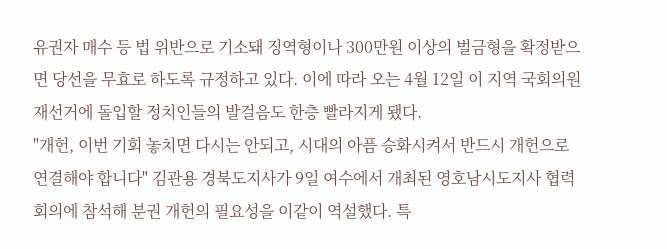유권자 매수 등 법 위반으로 기소돼 징역형이나 300만원 이상의 벌금형을 확정받으면 당선을 무효로 하도록 규정하고 있다. 이에 따라 오는 4월 12일 이 지역 국회의원 재선거에 돌입할 정치인들의 발걸음도 한층 빨라지게 됐다.
"개헌, 이번 기회 놓치면 다시는 안되고, 시대의 아픔 승화시켜서 반드시 개헌으로 연결해야 합니다" 김관용 경북도지사가 9일 여수에서 개최된 영호남시도지사 협력회의에 참석해 분권 개헌의 필요성을 이같이 역설했다. 특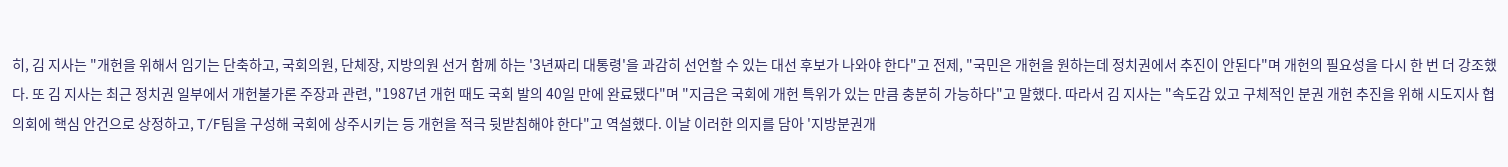히, 김 지사는 "개헌을 위해서 임기는 단축하고, 국회의원, 단체장, 지방의원 선거 함께 하는 '3년짜리 대통령'을 과감히 선언할 수 있는 대선 후보가 나와야 한다"고 전제, "국민은 개헌을 원하는데 정치권에서 추진이 안된다"며 개헌의 필요성을 다시 한 번 더 강조했다. 또 김 지사는 최근 정치권 일부에서 개헌불가론 주장과 관련, "1987년 개헌 때도 국회 발의 40일 만에 완료됐다"며 "지금은 국회에 개헌 특위가 있는 만큼 충분히 가능하다"고 말했다. 따라서 김 지사는 "속도감 있고 구체적인 분권 개헌 추진을 위해 시도지사 협의회에 핵심 안건으로 상정하고, T/F팀을 구성해 국회에 상주시키는 등 개헌을 적극 뒷받침해야 한다"고 역설했다. 이날 이러한 의지를 담아 '지방분권개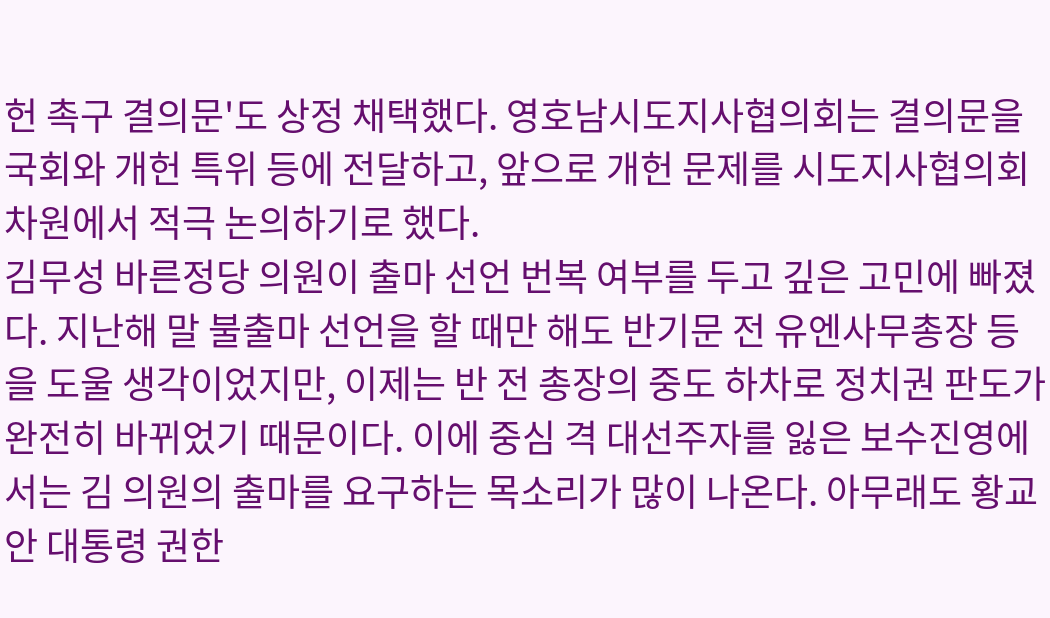헌 촉구 결의문'도 상정 채택했다. 영호남시도지사협의회는 결의문을 국회와 개헌 특위 등에 전달하고, 앞으로 개헌 문제를 시도지사협의회 차원에서 적극 논의하기로 했다.
김무성 바른정당 의원이 출마 선언 번복 여부를 두고 깊은 고민에 빠졌다. 지난해 말 불출마 선언을 할 때만 해도 반기문 전 유엔사무총장 등을 도울 생각이었지만, 이제는 반 전 총장의 중도 하차로 정치권 판도가 완전히 바뀌었기 때문이다. 이에 중심 격 대선주자를 잃은 보수진영에서는 김 의원의 출마를 요구하는 목소리가 많이 나온다. 아무래도 황교안 대통령 권한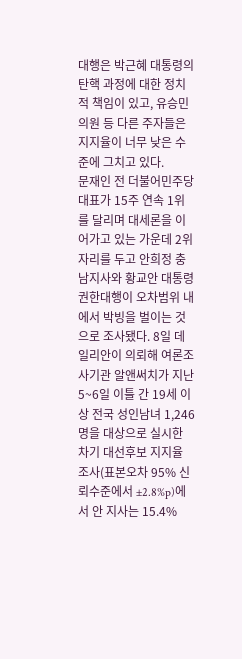대행은 박근혜 대통령의 탄핵 과정에 대한 정치적 책임이 있고, 유승민 의원 등 다른 주자들은 지지율이 너무 낮은 수준에 그치고 있다.
문재인 전 더불어민주당 대표가 15주 연속 1위를 달리며 대세론을 이어가고 있는 가운데 2위 자리를 두고 안희정 충남지사와 황교안 대통령 권한대행이 오차범위 내에서 박빙을 벌이는 것으로 조사됐다. 8일 데일리안이 의뢰해 여론조사기관 알앤써치가 지난 5~6일 이틀 간 19세 이상 전국 성인남녀 1,246명을 대상으로 실시한 차기 대선후보 지지율 조사(표본오차 95% 신뢰수준에서 ±2.8%p)에서 안 지사는 15.4%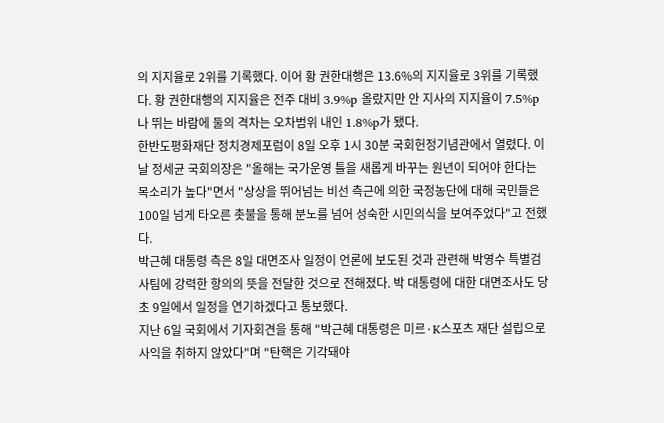의 지지율로 2위를 기록했다. 이어 황 권한대행은 13.6%의 지지율로 3위를 기록했다. 황 권한대행의 지지율은 전주 대비 3.9%p 올랐지만 안 지사의 지지율이 7.5%p나 뛰는 바람에 둘의 격차는 오차범위 내인 1.8%p가 됐다.
한반도평화재단 정치경제포럼이 8일 오후 1시 30분 국회헌정기념관에서 열렸다. 이날 정세균 국회의장은 "올해는 국가운영 틀을 새롭게 바꾸는 원년이 되어야 한다는 목소리가 높다"면서 "상상을 뛰어넘는 비선 측근에 의한 국정농단에 대해 국민들은 100일 넘게 타오른 촛불을 통해 분노를 넘어 성숙한 시민의식을 보여주었다"고 전했다.
박근혜 대통령 측은 8일 대면조사 일정이 언론에 보도된 것과 관련해 박영수 특별검사팀에 강력한 항의의 뜻을 전달한 것으로 전해졌다. 박 대통령에 대한 대면조사도 당초 9일에서 일정을 연기하겠다고 통보했다.
지난 6일 국회에서 기자회견을 통해 "박근혜 대통령은 미르·K스포츠 재단 설립으로 사익을 취하지 않았다"며 "탄핵은 기각돼야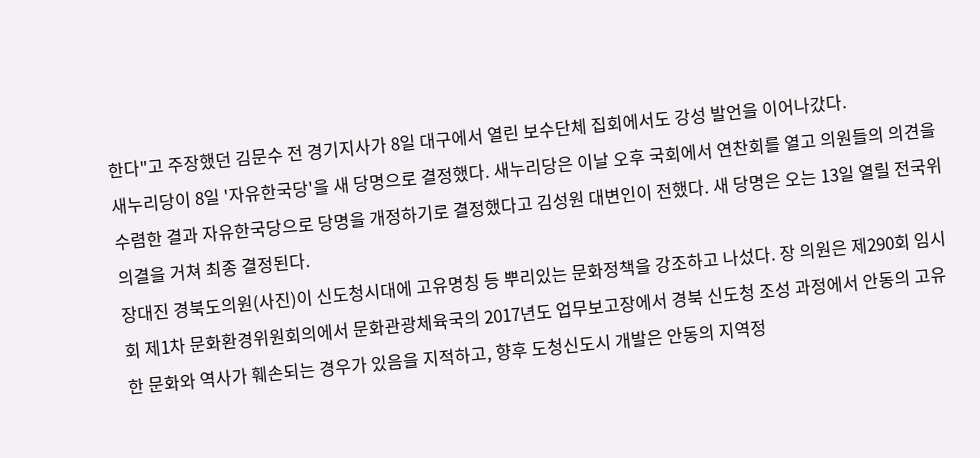한다"고 주장했던 김문수 전 경기지사가 8일 대구에서 열린 보수단체 집회에서도 강성 발언을 이어나갔다.
새누리당이 8일 '자유한국당'을 새 당명으로 결정했다. 새누리당은 이날 오후 국회에서 연찬회를 열고 의원들의 의견을 수렴한 결과 자유한국당으로 당명을 개정하기로 결정했다고 김성원 대변인이 전했다. 새 당명은 오는 13일 열릴 전국위 의결을 거쳐 최종 결정된다.
장대진 경북도의원(사진)이 신도청시대에 고유명칭 등 뿌리있는 문화정책을 강조하고 나섰다. 장 의원은 제290회 임시회 제1차 문화환경위원회의에서 문화관광체육국의 2017년도 업무보고장에서 경북 신도청 조성 과정에서 안동의 고유한 문화와 역사가 훼손되는 경우가 있음을 지적하고, 향후 도청신도시 개발은 안동의 지역정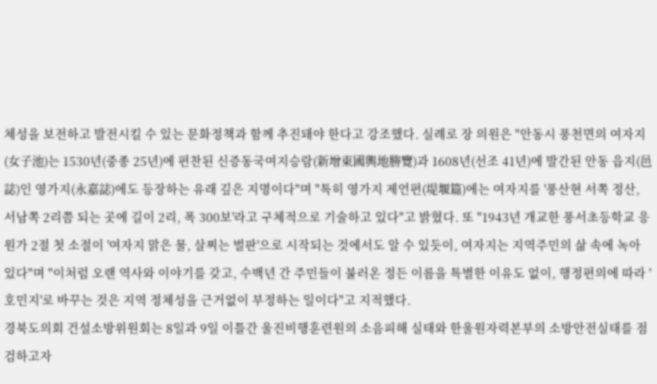체성을 보전하고 발전시킬 수 있는 문화정책과 함께 추진돼야 한다고 강조했다. 실례로 장 의원은 "안동시 풍천면의 여자지(女子池)는 1530년(중종 25년)에 편찬된 신증동국여지승람(新增東國輿地勝覽)과 1608년(선조 41년)에 발간된 안동 읍지(邑誌)인 영가지(永嘉誌)에도 등장하는 유래 깊은 지명이다"며 "특히 영가지 제언편(堤堰篇)에는 여자지를 '풍산현 서쪽 정산, 서남쪽 2리쯤 되는 곳에 길이 2리, 폭 300보'라고 구체적으로 기술하고 있다"고 밝혔다. 또 "1943년 개교한 풍서초등학교 응원가 2절 첫 소절이 '여자지 맑은 물, 살찌는 벌판'으로 시작되는 것에서도 알 수 있듯이, 여자지는 지역주민의 삶 속에 녹아 있다"며 "이처럼 오랜 역사와 이야기를 갖고, 수백년 간 주민들이 불러온 정든 이름을 특별한 이유도 없이, 행정편의에 따라 '호민지'로 바꾸는 것은 지역 정체성을 근거없이 부정하는 일이다"고 지적했다.
경북도의회 건설소방위원회는 8일과 9일 이틀간 울진비행훈련원의 소음피해 실태와 한울원자력본부의 소방안전실태를 점검하고자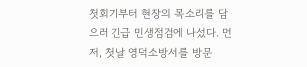첫회기부터 현장의 목소리를 담으러 긴급 민생점검에 나섰다. 먼저, 첫날 영덕소방서를 방문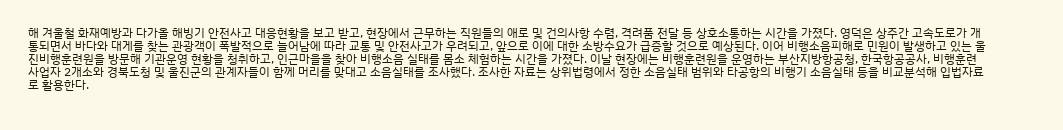해 겨울철 화재예방과 다가올 해빙기 안전사고 대응현황을 보고 받고, 현장에서 근무하는 직원들의 애로 및 건의사항 수렴, 격려품 전달 등 상호소통하는 시간을 가졌다. 영덕은 상주간 고속도로가 개통되면서 바다와 대게를 찾는 관광객이 폭발적으로 늘어남에 따라 교통 및 안전사고가 우려되고, 앞으로 이에 대한 소방수요가 급증할 것으로 예상된다. 이어 비행소음피해로 민원이 발생하고 있는 울진비행훈련원을 방문해 기관운영 현황을 청취하고, 인근마을을 찾아 비행소음 실태를 몸소 체험하는 시간을 가졌다. 이날 현장에는 비행훈련원을 운영하는 부산지방항공청, 한국항공공사, 비행훈련사업자 2개소와 경북도청 및 울진군의 관계자들이 함께 머리를 맞대고 소음실태를 조사했다. 조사한 자료는 상위법령에서 정한 소음실태 범위와 타공항의 비행기 소음실태 등을 비교분석해 입법자료로 활용한다.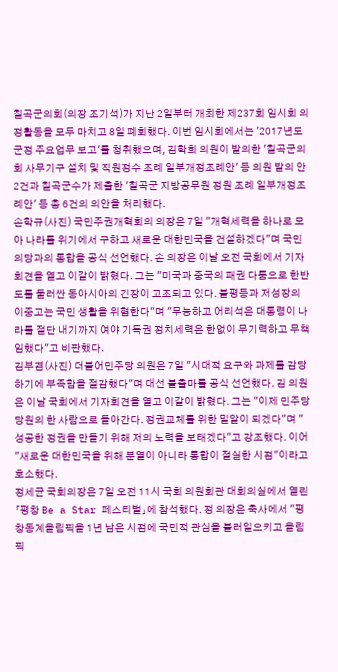칠곡군의회(의장 조기석)가 지난 2일부터 개최한 제237회 임시회 의정활동을 모두 마치고 8일 폐회했다. 이번 임시회에서는 '2017년도 군정 주요업무 보고'를 청취했으며, 김학희 의원이 발의한 '칠곡군의회 사무기구 설치 및 직원정수 조례 일부개정조례안' 등 의원 발의 안 2건과 칠곡군수가 제출한 '칠곡군 지방공무원 정원 조례 일부개정조례안' 등 총 6건의 의안을 처리했다.
손학규(사진) 국민주권개혁회의 의장은 7일 "개혁세력을 하나로 모아 나라를 위기에서 구하고 새로운 대한민국을 건설하겠다"며 국민의당과의 통합을 공식 선언했다. 손 의장은 이날 오전 국회에서 기자회견을 열고 이같이 밝혔다. 그는 "미국과 중국의 패권 다툼으로 한반도를 둘러싼 동아시아의 긴장이 고조되고 있다. 불평등과 저성장의 이중고는 국민 생활을 위협한다"며 "무능하고 어리석은 대통령이 나라를 절단 내기까지 여야 기득권 정치세력은 한없이 무기력하고 무책임했다"고 비판했다.
김부겸(사진) 더불어민주당 의원은 7일 "시대적 요구와 과제를 감당하기에 부족함을 절감했다"며 대선 불출마를 공식 선언했다. 김 의원은 이날 국회에서 기자회견을 열고 이같이 밝혔다. 그는 "이제 민주당 당원의 한 사람으로 돌아간다. 정권교체를 위한 밀알이 되겠다"며 "성공한 정권을 만들기 위해 저의 노력을 보태겠다"고 강조했다. 이어 "새로운 대한민국을 위해 분열이 아니라 통합이 절실한 시점"이라고 호소했다.
정세균 국회의장은 7일 오전 11시 국회 의원회관 대회의실에서 열린 「평창 Be a Star 페스티벌」에 참석했다. 정 의장은 축사에서 "평창동계올림픽을 1년 남은 시점에 국민적 관심을 불러일으키고 올림픽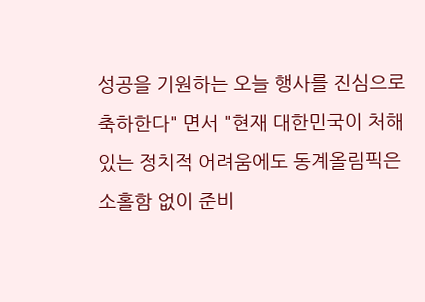성공을 기원하는 오늘 행사를 진심으로 축하한다" 면서 "현재 대한민국이 처해있는 정치적 어려움에도 동계올림픽은 소홀함 없이 준비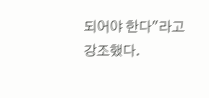되어야 한다"라고 강조했다.